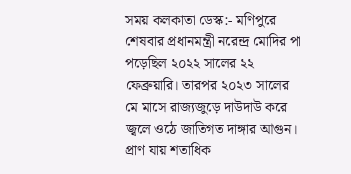সময় কলকাতা ডেস্ক:- মণিপুরে শেষবার প্রধানমন্ত্রী নরেন্দ্র মোদির পা পড়েছিল ২০২২ সালের ২২ ফেব্রুয়ারি। তারপর ২০২৩ সালের মে মাসে রাজ্যজুড়ে দাউদাউ করে জ্বলে ওঠে জাতিগত দাঙ্গার আগুন। প্রাণ যায় শতাধিক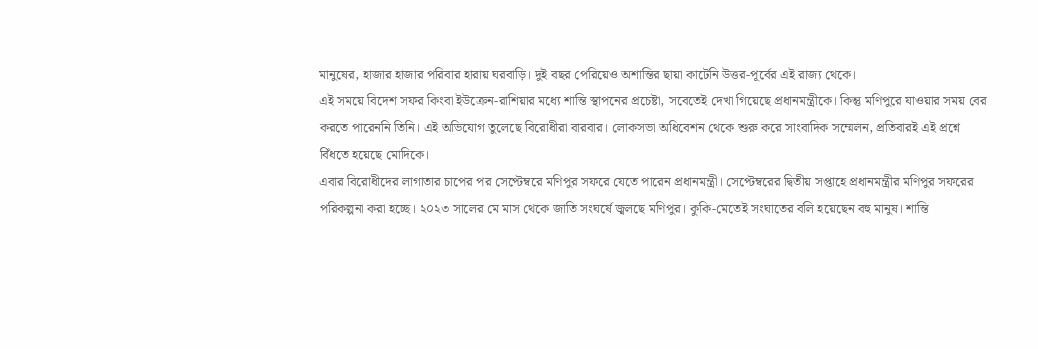মানুষের, হাজার হাজার পরিবার হারায় ঘরবাড়ি। দুই বছর পেরিয়েও অশান্তির ছায়া কাটেনি উত্তর-পূর্বের এই রাজ্য থেকে।
এই সময়ে বিদেশ সফর কিংবা ইউক্রেন-রাশিয়ার মধ্যে শান্তি স্থাপনের প্রচেষ্টা, সবেতেই দেখা গিয়েছে প্রধানমন্ত্রীকে। কিন্তু মণিপুরে যাওয়ার সময় বের করতে পারেননি তিনি। এই অভিযোগ তুলেছে বিরোধীরা বারবার। লোকসভা অধিবেশন থেকে শুরু করে সাংবাদিক সম্মেলন, প্রতিবারই এই প্রশ্নে বিঁধতে হয়েছে মোদিকে।
এবার বিরোধীদের লাগাতার চাপের পর সেপ্টেম্বরে মণিপুর সফরে যেতে পারেন প্রধানমন্ত্রী। সেপ্টেম্বরের দ্বিতীয় সপ্তাহে প্রধানমন্ত্রীর মণিপুর সফরের পরিকল্পনা করা হচ্ছে। ২০২৩ সালের মে মাস থেকে জাতি সংঘর্ষে জ্বলছে মণিপুর। কুকি-মেতেই সংঘাতের বলি হয়েছেন বহু মানুষ। শান্তি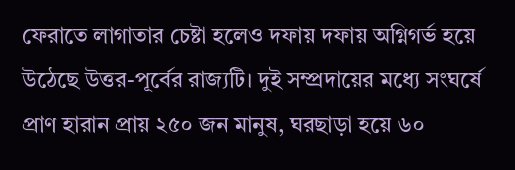ফেরাতে লাগাতার চেষ্টা হলেও দফায় দফায় অগ্নিগর্ভ হয়ে উঠেছে উত্তর-পূর্বের রাজ্যটি। দুই সম্প্রদায়ের মধ্যে সংঘর্ষে প্রাণ হারান প্রায় ২৫০ জন মানুষ, ঘরছাড়া হয়ে ৬০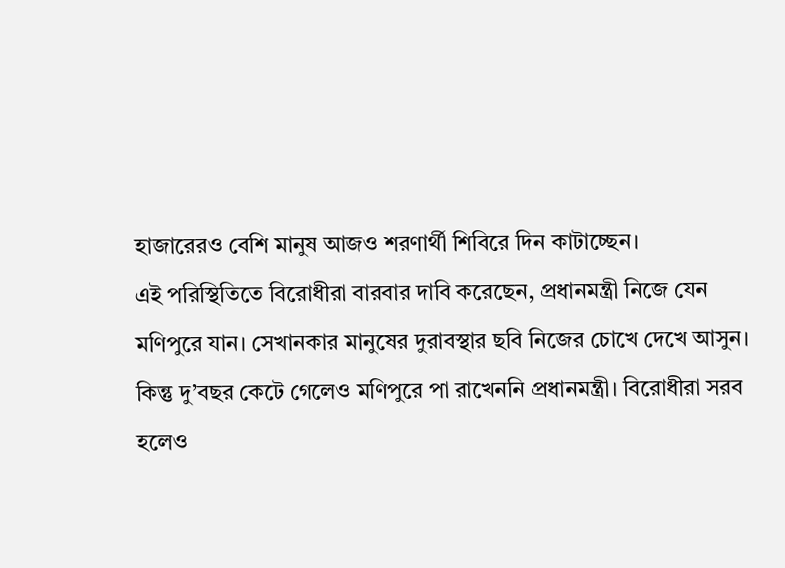হাজারেরও বেশি মানুষ আজও শরণার্থী শিবিরে দিন কাটাচ্ছেন।
এই পরিস্থিতিতে বিরোধীরা বারবার দাবি করেছেন, প্রধানমন্ত্রী নিজে যেন মণিপুরে যান। সেখানকার মানুষের দুরাবস্থার ছবি নিজের চোখে দেখে আসুন। কিন্তু দু’বছর কেটে গেলেও মণিপুরে পা রাখেননি প্রধানমন্ত্রী। বিরোধীরা সরব হলেও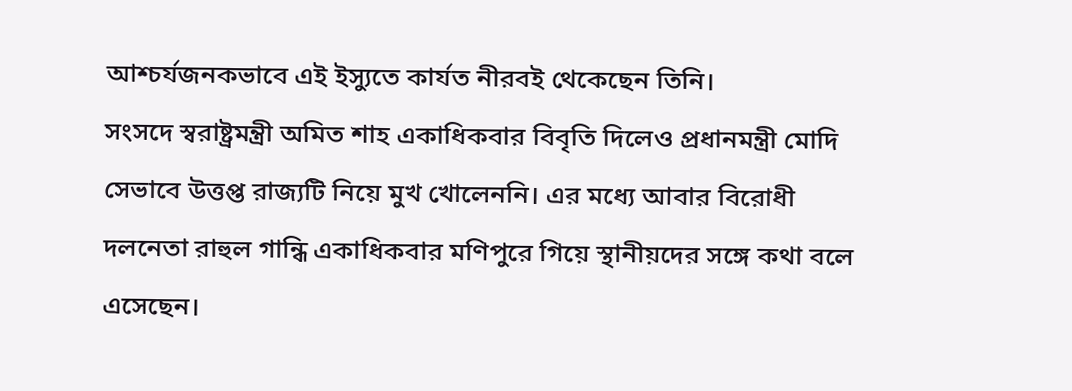আশ্চর্যজনকভাবে এই ইস্যুতে কার্যত নীরবই থেকেছেন তিনি।
সংসদে স্বরাষ্ট্রমন্ত্রী অমিত শাহ একাধিকবার বিবৃতি দিলেও প্রধানমন্ত্রী মোদি সেভাবে উত্তপ্ত রাজ্যটি নিয়ে মুখ খোলেননি। এর মধ্যে আবার বিরোধী দলনেতা রাহুল গান্ধি একাধিকবার মণিপুরে গিয়ে স্থানীয়দের সঙ্গে কথা বলে এসেছেন।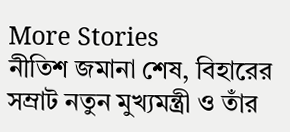More Stories
নীতিশ জমানা শেষ, বিহারের সম্রাট নতুন মুখ্যমন্ত্রী ও তাঁর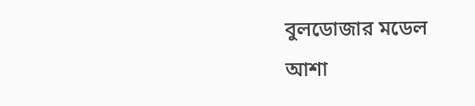বুলডোজার মডেল
আশা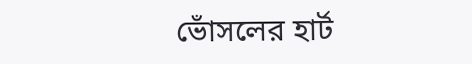ভোঁসলের হার্ট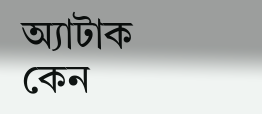অ্যাটাক
কেন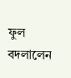ফুল বদলালেন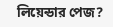লিয়েন্ডার পেজ?